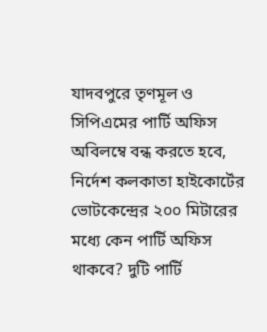যাদবপুরে তৃণমূল ও সিপিএমের পার্টি অফিস অবিলম্বে বন্ধ করতে হবে, নির্দেশ কলকাতা হাইকোর্টের
ভোটকেন্দ্রের ২০০ মিটারের মধ্যে কেন পার্টি অফিস থাকবে? দুটি পার্টি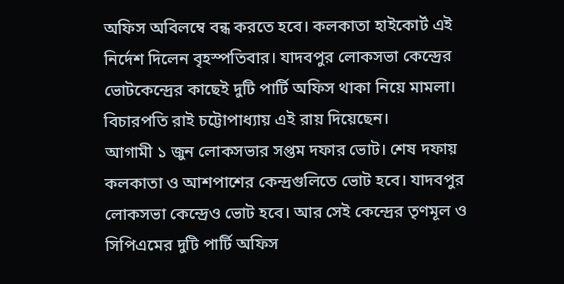অফিস অবিলম্বে বন্ধ করতে হবে। কলকাতা হাইকোর্ট এই নির্দেশ দিলেন বৃহস্পতিবার। যাদবপুর লোকসভা কেন্দ্রের ভোটকেন্দ্রের কাছেই দুটি পার্টি অফিস থাকা নিয়ে মামলা। বিচারপতি রাই চট্টোপাধ্যায় এই রায় দিয়েছেন।
আগামী ১ জুন লোকসভার সপ্তম দফার ভোট। শেষ দফায় কলকাতা ও আশপাশের কেন্দ্রগুলিতে ভোট হবে। যাদবপুর লোকসভা কেন্দ্রেও ভোট হবে। আর সেই কেন্দ্রের তৃণমূল ও সিপিএমের দুটি পার্টি অফিস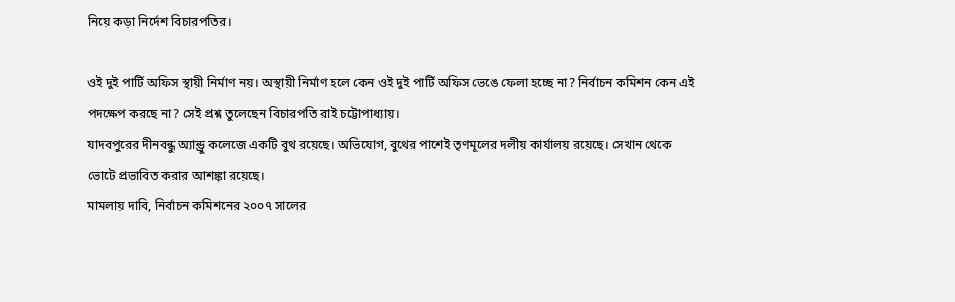নিয়ে কড়া নির্দেশ বিচারপতির।

ওই দুই পার্টি অফিস স্থায়ী নির্মাণ নয়। অস্থায়ী নির্মাণ হলে কেন ওই দুই পার্টি অফিস ভেঙে ফেলা হচ্ছে না? নির্বাচন কমিশন কেন এই পদক্ষেপ করছে না? সেই প্রশ্ন তুলেছেন বিচারপতি রাই চট্টোপাধ্যায়।
যাদবপুরের দীনবন্ধু অ্যান্ড্রু কলেজে একটি বুথ রয়েছে। অভিযোগ, বুথের পাশেই তৃণমূলের দলীয় কার্যালয় রয়েছে। সেখান থেকে ভোটে প্রভাবিত করার আশঙ্কা রয়েছে।
মামলায় দাবি, নির্বাচন কমিশনের ২০০৭ সালের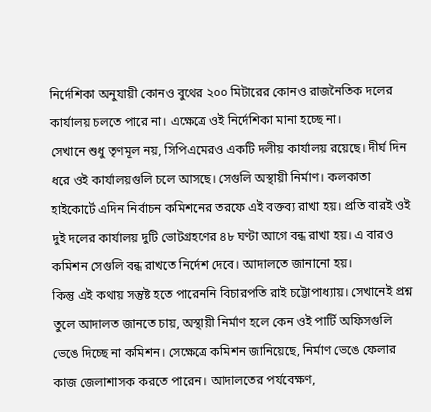নির্দেশিকা অনুযায়ী কোনও বুথের ২০০ মিটারের কোনও রাজনৈতিক দলের কার্যালয় চলতে পারে না। এক্ষেত্রে ওই নির্দেশিকা মানা হচ্ছে না।
সেখানে শুধু তৃণমূল নয়, সিপিএমেরও একটি দলীয় কার্যালয় রয়েছে। দীর্ঘ দিন ধরে ওই কার্যালয়গুলি চলে আসছে। সেগুলি অস্থায়ী নির্মাণ। কলকাতা হাইকোর্টে এদিন নির্বাচন কমিশনের তরফে এই বক্তব্য রাখা হয়। প্রতি বারই ওই দুই দলের কার্যালয় দুটি ভোটগ্রহণের ৪৮ ঘণ্টা আগে বন্ধ রাখা হয়। এ বারও কমিশন সেগুলি বন্ধ রাখতে নির্দেশ দেবে। আদালতে জানানো হয়।
কিন্তু এই কথায় সন্তুষ্ট হতে পারেননি বিচারপতি রাই চট্টোপাধ্যায়। সেখানেই প্রশ্ন তুলে আদালত জানতে চায়, অস্থায়ী নির্মাণ হলে কেন ওই পার্টি অফিসগুলি ভেঙে দিচ্ছে না কমিশন। সেক্ষেত্রে কমিশন জানিয়েছে, নির্মাণ ভেঙে ফেলার কাজ জেলাশাসক করতে পারেন। আদালতের পর্যবেক্ষণ,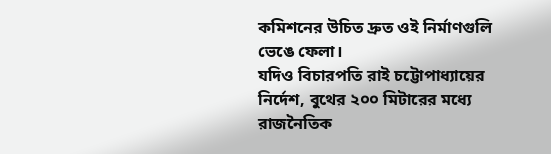কমিশনের উচিত দ্রুত ওই নির্মাণগুলি ভেঙে ফেলা।
যদিও বিচারপতি রাই চট্টোপাধ্যায়ের নির্দেশ, বুথের ২০০ মিটারের মধ্যে রাজনৈতিক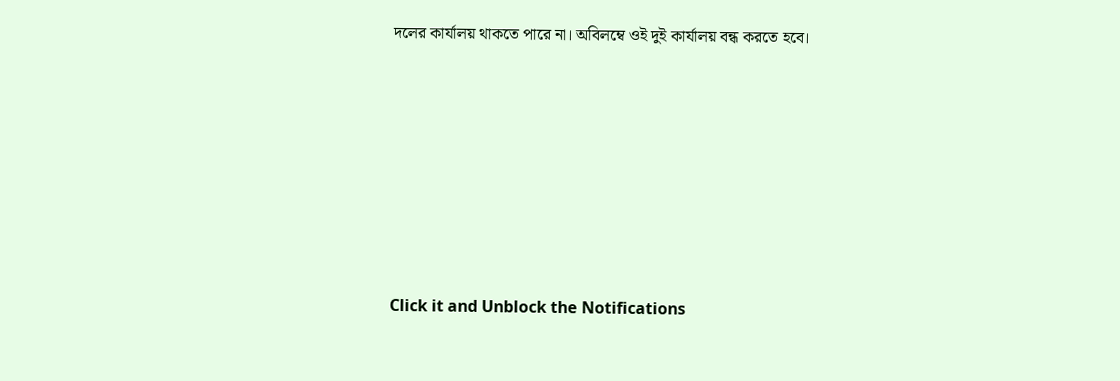দলের কার্যালয় থাকতে পারে না। অবিলম্বে ওই দুই কার্যালয় বন্ধ করতে হবে।












Click it and Unblock the Notifications